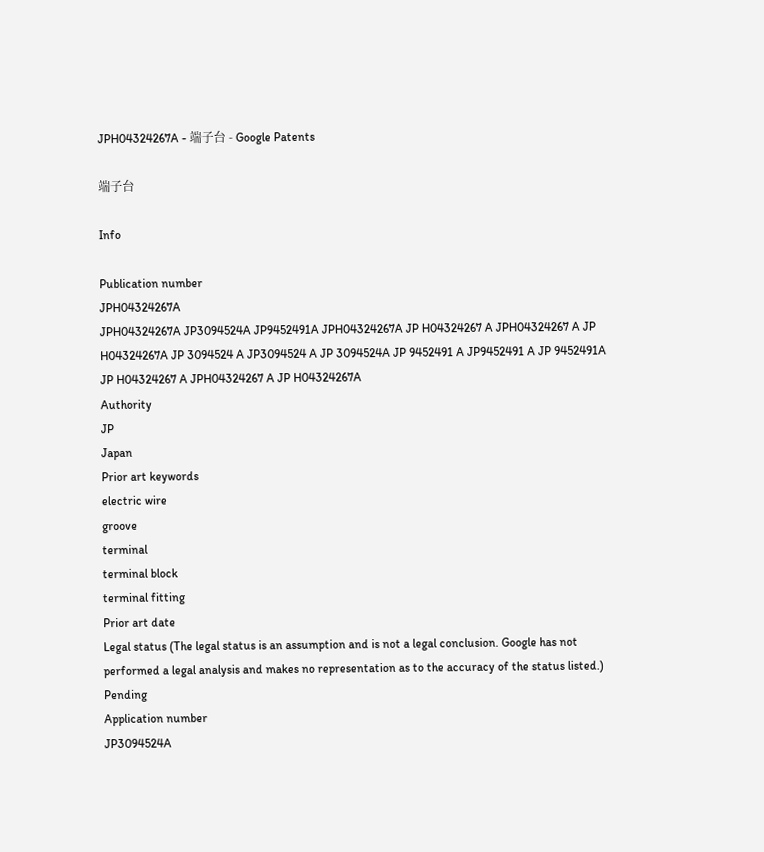JPH04324267A - 端子台 - Google Patents

端子台

Info

Publication number
JPH04324267A
JPH04324267A JP3094524A JP9452491A JPH04324267A JP H04324267 A JPH04324267 A JP H04324267A JP 3094524 A JP3094524 A JP 3094524A JP 9452491 A JP9452491 A JP 9452491A JP H04324267 A JPH04324267 A JP H04324267A
Authority
JP
Japan
Prior art keywords
electric wire
groove
terminal
terminal block
terminal fitting
Prior art date
Legal status (The legal status is an assumption and is not a legal conclusion. Google has not performed a legal analysis and makes no representation as to the accuracy of the status listed.)
Pending
Application number
JP3094524A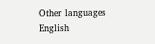Other languages
English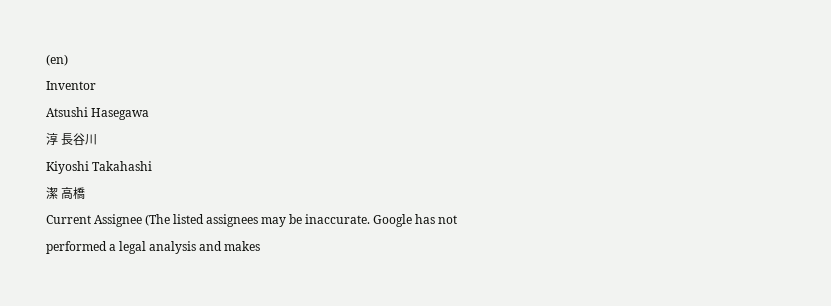(en)
Inventor
Atsushi Hasegawa
淳 長谷川
Kiyoshi Takahashi
潔 高橋
Current Assignee (The listed assignees may be inaccurate. Google has not performed a legal analysis and makes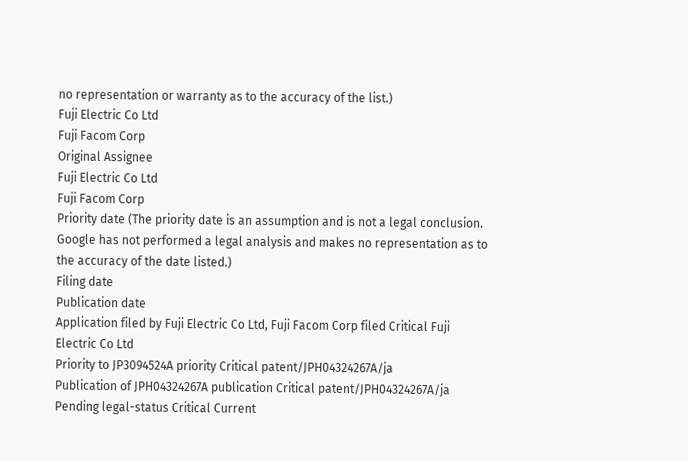no representation or warranty as to the accuracy of the list.)
Fuji Electric Co Ltd
Fuji Facom Corp
Original Assignee
Fuji Electric Co Ltd
Fuji Facom Corp
Priority date (The priority date is an assumption and is not a legal conclusion. Google has not performed a legal analysis and makes no representation as to the accuracy of the date listed.)
Filing date
Publication date
Application filed by Fuji Electric Co Ltd, Fuji Facom Corp filed Critical Fuji Electric Co Ltd
Priority to JP3094524A priority Critical patent/JPH04324267A/ja
Publication of JPH04324267A publication Critical patent/JPH04324267A/ja
Pending legal-status Critical Current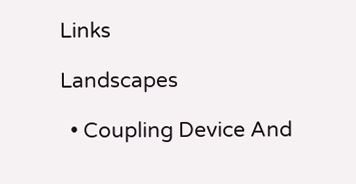Links

Landscapes

  • Coupling Device And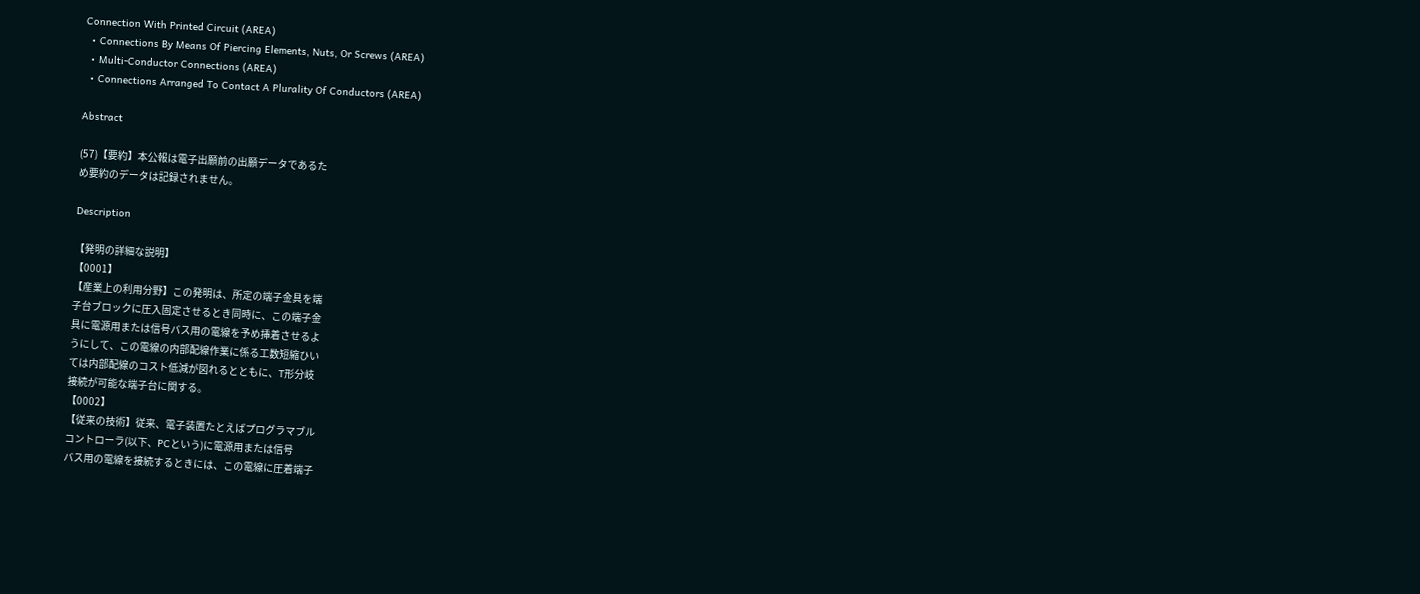Connection With Printed Circuit (AREA)
  • Connections By Means Of Piercing Elements, Nuts, Or Screws (AREA)
  • Multi-Conductor Connections (AREA)
  • Connections Arranged To Contact A Plurality Of Conductors (AREA)

Abstract

(57)【要約】本公報は電子出願前の出願データであるた
め要約のデータは記録されません。

Description

【発明の詳細な説明】
【0001】
【産業上の利用分野】この発明は、所定の端子金具を端
子台ブロックに圧入固定させるとき同時に、この端子金
具に電源用または信号バス用の電線を予め挿着させるよ
うにして、この電線の内部配線作業に係る工数短縮ひい
ては内部配線のコスト低減が図れるとともに、T形分岐
接続が可能な端子台に関する。
【0002】
【従来の技術】従来、電子装置たとえばプログラマブル
コントローラ(以下、PCという)に電源用または信号
バス用の電線を接続するときには、この電線に圧着端子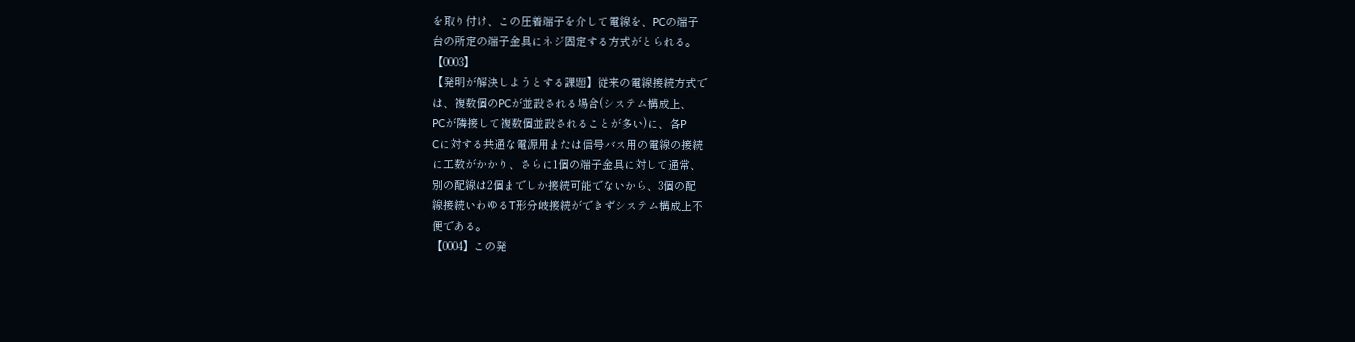を取り付け、この圧着端子を介して電線を、PCの端子
台の所定の端子金具にネジ固定する方式がとられる。
【0003】
【発明が解決しようとする課題】従来の電線接続方式で
は、複数個のPCが並設される場合(システム構成上、
PCが隣接して複数個並設されることが多い)に、各P
Cに対する共通な電源用または信号バス用の電線の接続
に工数がかかり、さらに1個の端子金具に対して通常、
別の配線は2個までしか接続可能でないから、3個の配
線接続いわゆるT形分岐接続ができずシステム構成上不
便である。
【0004】この発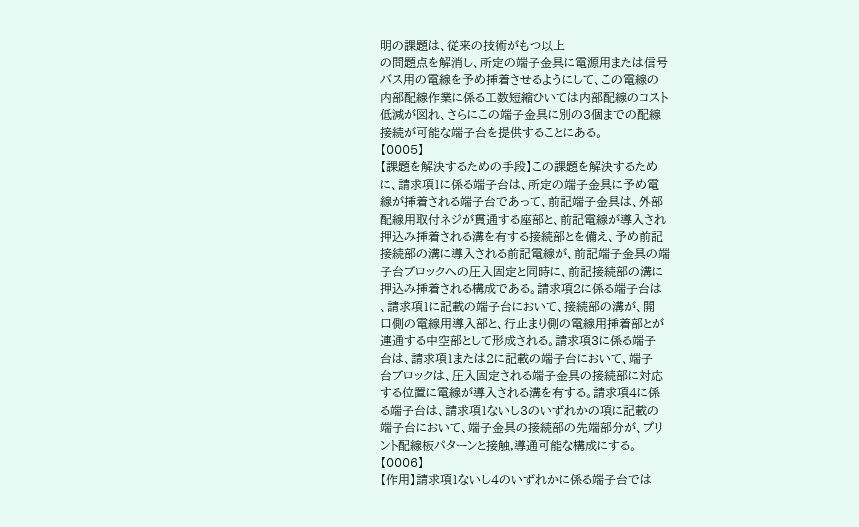明の課題は、従来の技術がもつ以上
の問題点を解消し、所定の端子金具に電源用または信号
バス用の電線を予め挿着させるようにして、この電線の
内部配線作業に係る工数短縮ひいては内部配線のコスト
低減が図れ、さらにこの端子金具に別の3個までの配線
接続が可能な端子台を提供することにある。
【0005】
【課題を解決するための手段】この課題を解決するため
に、請求項1に係る端子台は、所定の端子金具に予め電
線が挿着される端子台であって、前記端子金具は、外部
配線用取付ネジが貫通する座部と、前記電線が導入され
押込み挿着される溝を有する接続部とを備え、予め前記
接続部の溝に導入される前記電線が、前記端子金具の端
子台ブロックへの圧入固定と同時に、前記接続部の溝に
押込み挿着される構成である。請求項2に係る端子台は
、請求項1に記載の端子台において、接続部の溝が、開
口側の電線用導入部と、行止まり側の電線用挿着部とが
連通する中空部として形成される。請求項3に係る端子
台は、請求項1または2に記載の端子台において、端子
台ブロックは、圧入固定される端子金具の接続部に対応
する位置に電線が導入される溝を有する。請求項4に係
る端子台は、請求項1ないし3のいずれかの項に記載の
端子台において、端子金具の接続部の先端部分が、プリ
ント配線板パターンと接触,導通可能な構成にする。
【0006】
【作用】請求項1ないし4のいずれかに係る端子台では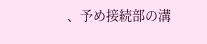、予め接続部の溝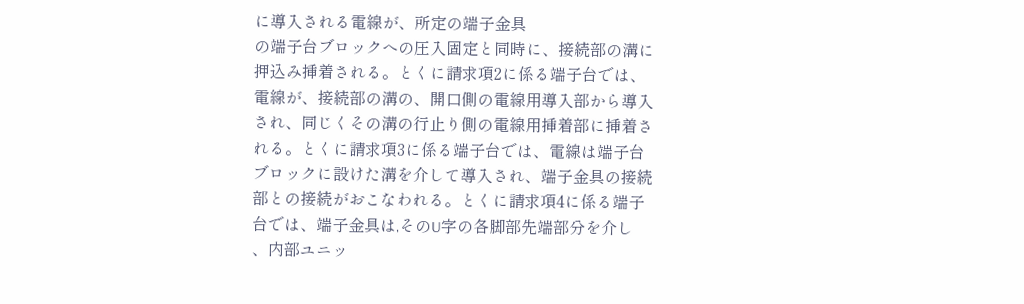に導入される電線が、所定の端子金具
の端子台ブロックへの圧入固定と同時に、接続部の溝に
押込み挿着される。とくに請求項2に係る端子台では、
電線が、接続部の溝の、開口側の電線用導入部から導入
され、同じくその溝の行止り側の電線用挿着部に挿着さ
れる。とくに請求項3に係る端子台では、電線は端子台
ブロックに設けた溝を介して導入され、端子金具の接続
部との接続がおこなわれる。とくに請求項4に係る端子
台では、端子金具は,そのU字の各脚部先端部分を介し
、内部ユニッ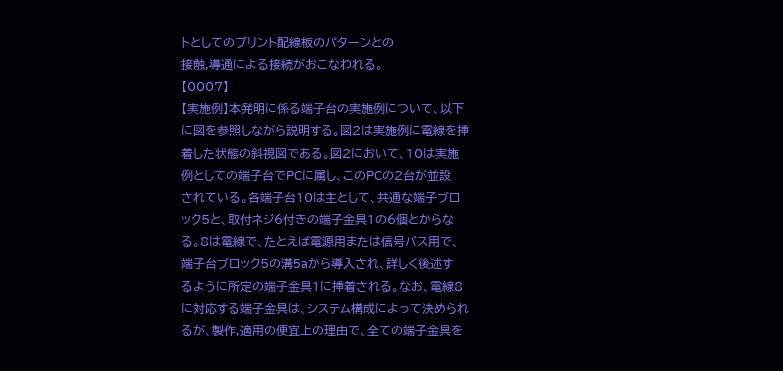トとしてのプリント配線板のパターンとの
接触,導通による接続がおこなわれる。
【0007】
【実施例】本発明に係る端子台の実施例について、以下
に図を参照しながら説明する。図2は実施例に電線を挿
着した状態の斜視図である。図2において、10は実施
例としての端子台でPCに属し、このPCの2台が並設
されている。各端子台10は主として、共通な端子ブロ
ック5と、取付ネジ6付きの端子金具1の6個とからな
る。8は電線で、たとえば電源用または信号バス用で、
端子台ブロック5の溝5aから導入され、詳しく後述す
るように所定の端子金具1に挿着される。なお、電線8
に対応する端子金具は、システム構成によって決められ
るが、製作,適用の便宜上の理由で、全ての端子金具を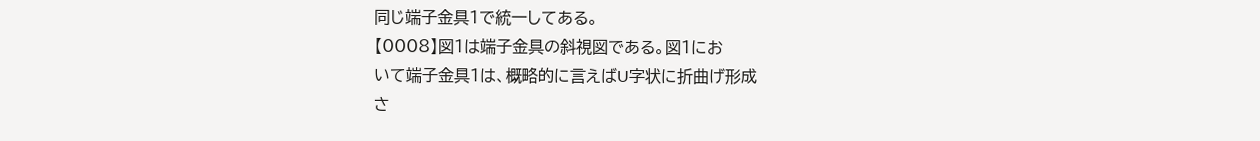同じ端子金具1で統一してある。
【0008】図1は端子金具の斜視図である。図1にお
いて端子金具1は、概略的に言えばU字状に折曲げ形成
さ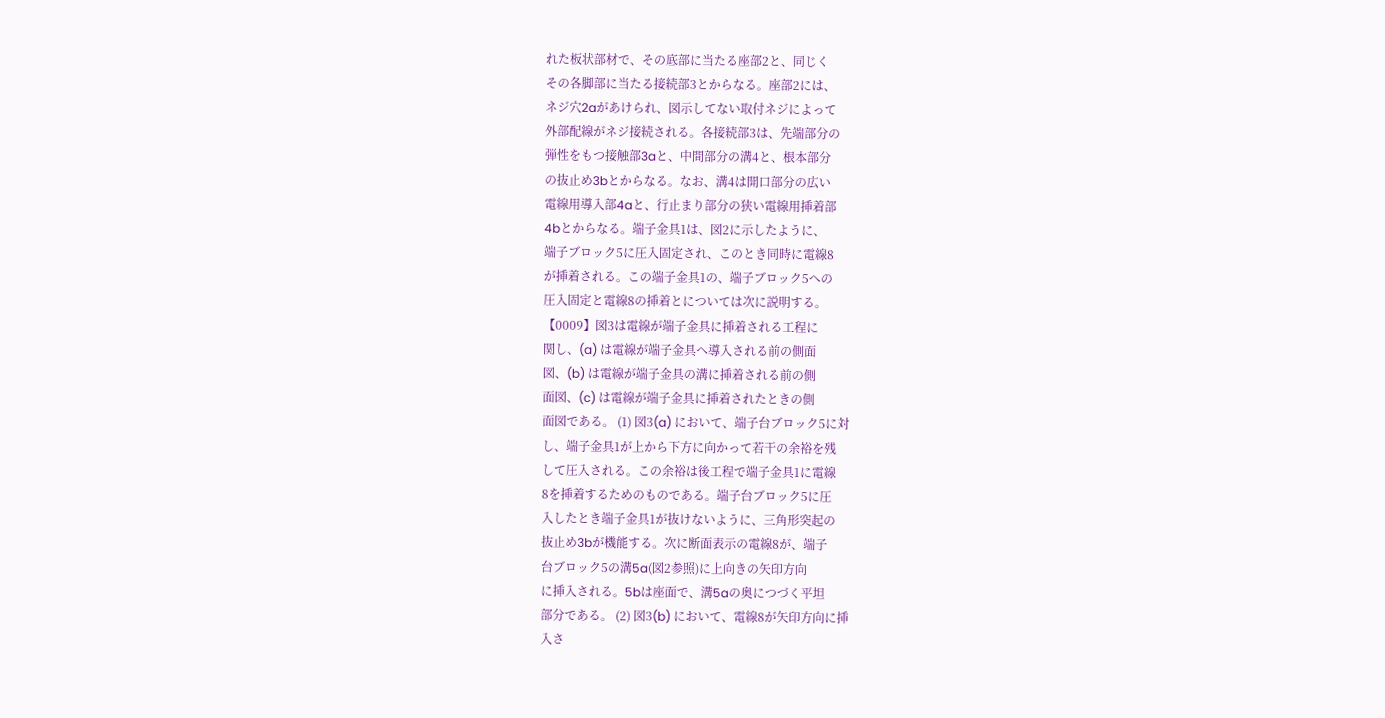れた板状部材で、その底部に当たる座部2と、同じく
その各脚部に当たる接続部3とからなる。座部2には、
ネジ穴2aがあけられ、図示してない取付ネジによって
外部配線がネジ接続される。各接続部3は、先端部分の
弾性をもつ接触部3aと、中間部分の溝4と、根本部分
の抜止め3bとからなる。なお、溝4は開口部分の広い
電線用導入部4aと、行止まり部分の狭い電線用挿着部
4bとからなる。端子金具1は、図2に示したように、
端子ブロック5に圧入固定され、このとき同時に電線8
が挿着される。この端子金具1の、端子ブロック5への
圧入固定と電線8の挿着とについては次に説明する。
【0009】図3は電線が端子金具に挿着される工程に
関し、(a) は電線が端子金具へ導入される前の側面
図、(b) は電線が端子金具の溝に挿着される前の側
面図、(c) は電線が端子金具に挿着されたときの側
面図である。 (1) 図3(a) において、端子台ブロック5に対
し、端子金具1が上から下方に向かって若干の余裕を残
して圧入される。この余裕は後工程で端子金具1に電線
8を挿着するためのものである。端子台ブロック5に圧
入したとき端子金具1が抜けないように、三角形突起の
抜止め3bが機能する。次に断面表示の電線8が、端子
台ブロック5の溝5a(図2参照)に上向きの矢印方向
に挿入される。5bは座面で、溝5aの奥につづく平坦
部分である。 (2) 図3(b) において、電線8が矢印方向に挿
入さ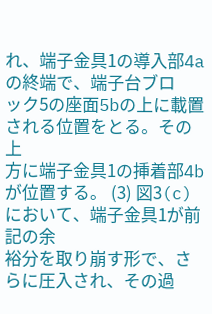れ、端子金具1の導入部4aの終端で、端子台ブロ
ック5の座面5bの上に載置される位置をとる。その上
方に端子金具1の挿着部4bが位置する。 (3) 図3(c) において、端子金具1が前記の余
裕分を取り崩す形で、さらに圧入され、その過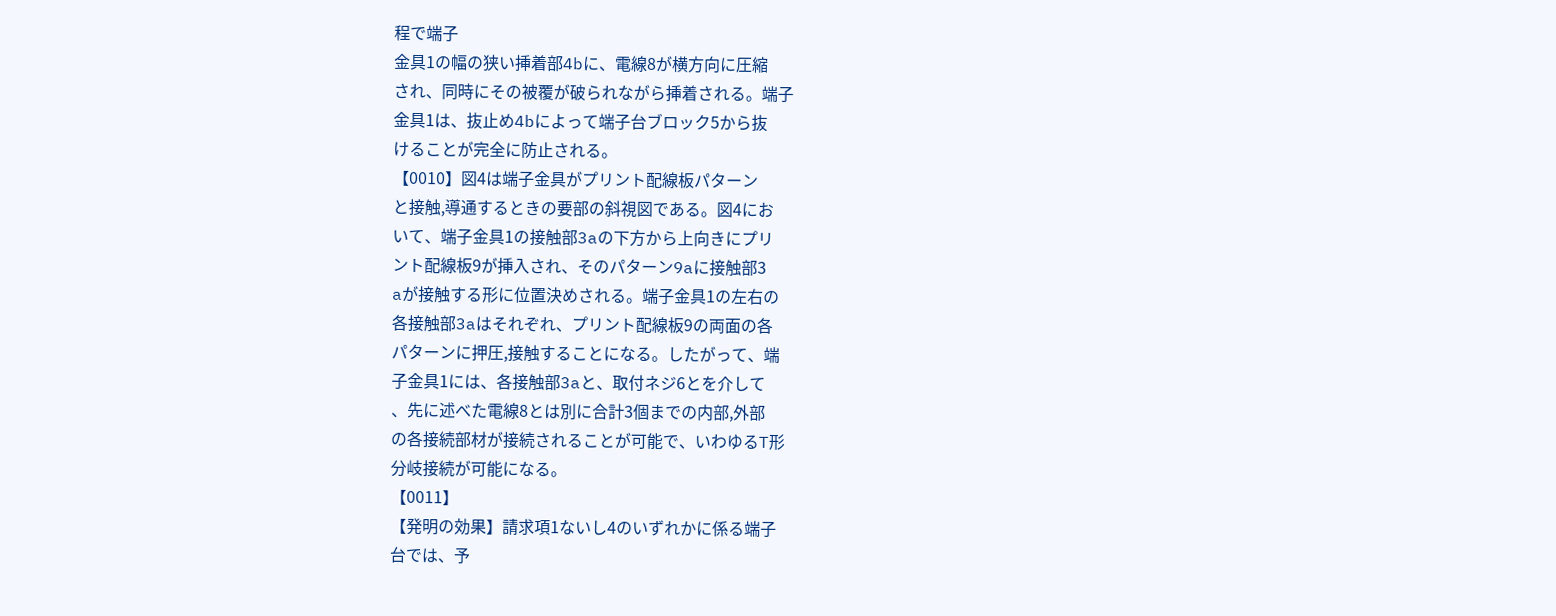程で端子
金具1の幅の狭い挿着部4bに、電線8が横方向に圧縮
され、同時にその被覆が破られながら挿着される。端子
金具1は、抜止め4bによって端子台ブロック5から抜
けることが完全に防止される。
【0010】図4は端子金具がプリント配線板パターン
と接触,導通するときの要部の斜視図である。図4にお
いて、端子金具1の接触部3aの下方から上向きにプリ
ント配線板9が挿入され、そのパターン9aに接触部3
aが接触する形に位置決めされる。端子金具1の左右の
各接触部3aはそれぞれ、プリント配線板9の両面の各
パターンに押圧,接触することになる。したがって、端
子金具1には、各接触部3aと、取付ネジ6とを介して
、先に述べた電線8とは別に合計3個までの内部,外部
の各接続部材が接続されることが可能で、いわゆるT形
分岐接続が可能になる。
【0011】
【発明の効果】請求項1ないし4のいずれかに係る端子
台では、予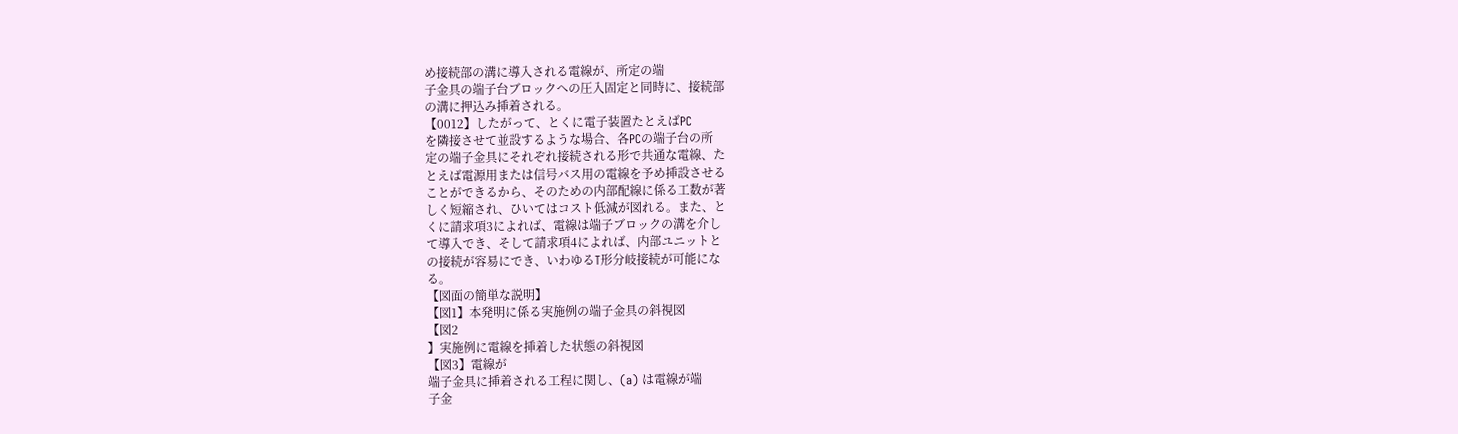め接続部の溝に導入される電線が、所定の端
子金具の端子台ブロックへの圧入固定と同時に、接続部
の溝に押込み挿着される。
【0012】したがって、とくに電子装置たとえばPC
を隣接させて並設するような場合、各PCの端子台の所
定の端子金具にそれぞれ接続される形で共通な電線、た
とえば電源用または信号バス用の電線を予め挿設させる
ことができるから、そのための内部配線に係る工数が著
しく短縮され、ひいてはコスト低減が図れる。また、と
くに請求項3によれば、電線は端子ブロックの溝を介し
て導入でき、そして請求項4によれば、内部ユニットと
の接続が容易にでき、いわゆるT形分岐接続が可能にな
る。
【図面の簡単な説明】
【図1】本発明に係る実施例の端子金具の斜視図
【図2
】実施例に電線を挿着した状態の斜視図
【図3】電線が
端子金具に挿着される工程に関し、(a) は電線が端
子金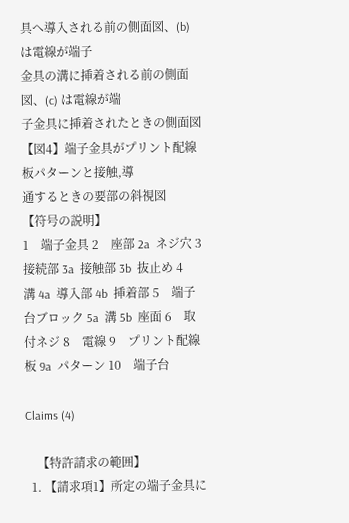具へ導入される前の側面図、(b) は電線が端子
金具の溝に挿着される前の側面図、(c) は電線が端
子金具に挿着されたときの側面図
【図4】端子金具がプリント配線板パターンと接触,導
通するときの要部の斜視図
【符号の説明】
1    端子金具 2    座部 2a  ネジ穴 3    接続部 3a  接触部 3b  抜止め 4    溝 4a  導入部 4b  挿着部 5    端子台ブロック 5a  溝 5b  座面 6    取付ネジ 8    電線 9    プリント配線板 9a  パターン 10    端子台

Claims (4)

    【特許請求の範囲】
  1. 【請求項1】所定の端子金具に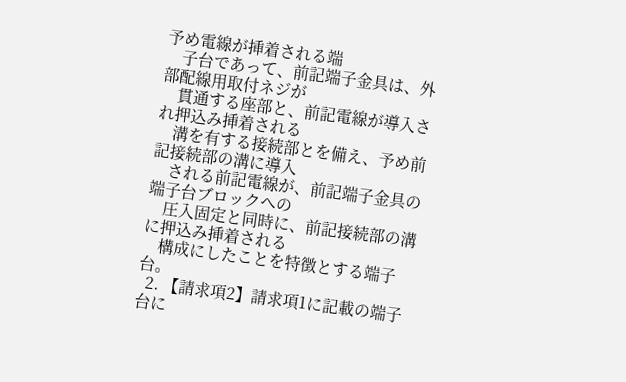予め電線が挿着される端
    子台であって、前記端子金具は、外部配線用取付ネジが
    貫通する座部と、前記電線が導入され押込み挿着される
    溝を有する接続部とを備え、予め前記接続部の溝に導入
    される前記電線が、前記端子金具の端子台ブロックへの
    圧入固定と同時に、前記接続部の溝に押込み挿着される
    構成にしたことを特徴とする端子台。
  2. 【請求項2】請求項1に記載の端子台に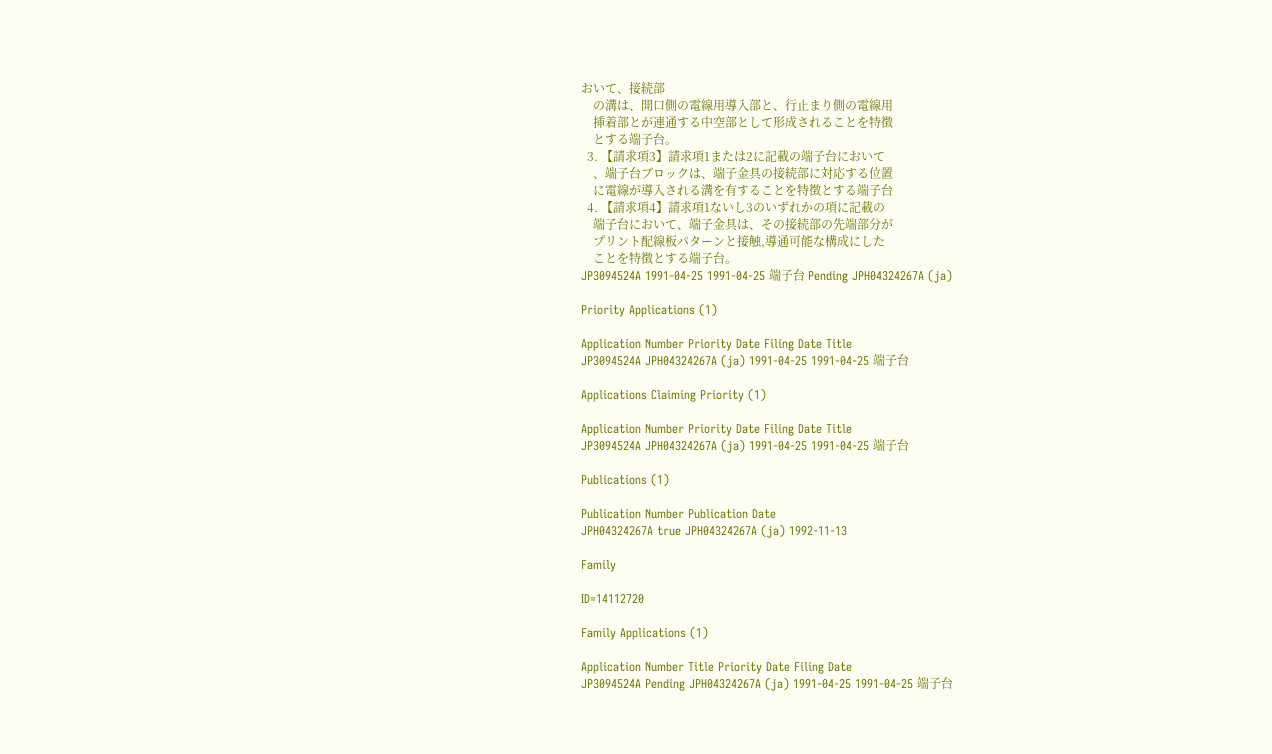おいて、接続部
    の溝は、開口側の電線用導入部と、行止まり側の電線用
    挿着部とが連通する中空部として形成されることを特徴
    とする端子台。
  3. 【請求項3】請求項1または2に記載の端子台において
    、端子台ブロックは、端子金具の接続部に対応する位置
    に電線が導入される溝を有することを特徴とする端子台
  4. 【請求項4】請求項1ないし3のいずれかの項に記載の
    端子台において、端子金具は、その接続部の先端部分が
    プリント配線板パターンと接触,導通可能な構成にした
    ことを特徴とする端子台。
JP3094524A 1991-04-25 1991-04-25 端子台 Pending JPH04324267A (ja)

Priority Applications (1)

Application Number Priority Date Filing Date Title
JP3094524A JPH04324267A (ja) 1991-04-25 1991-04-25 端子台

Applications Claiming Priority (1)

Application Number Priority Date Filing Date Title
JP3094524A JPH04324267A (ja) 1991-04-25 1991-04-25 端子台

Publications (1)

Publication Number Publication Date
JPH04324267A true JPH04324267A (ja) 1992-11-13

Family

ID=14112720

Family Applications (1)

Application Number Title Priority Date Filing Date
JP3094524A Pending JPH04324267A (ja) 1991-04-25 1991-04-25 端子台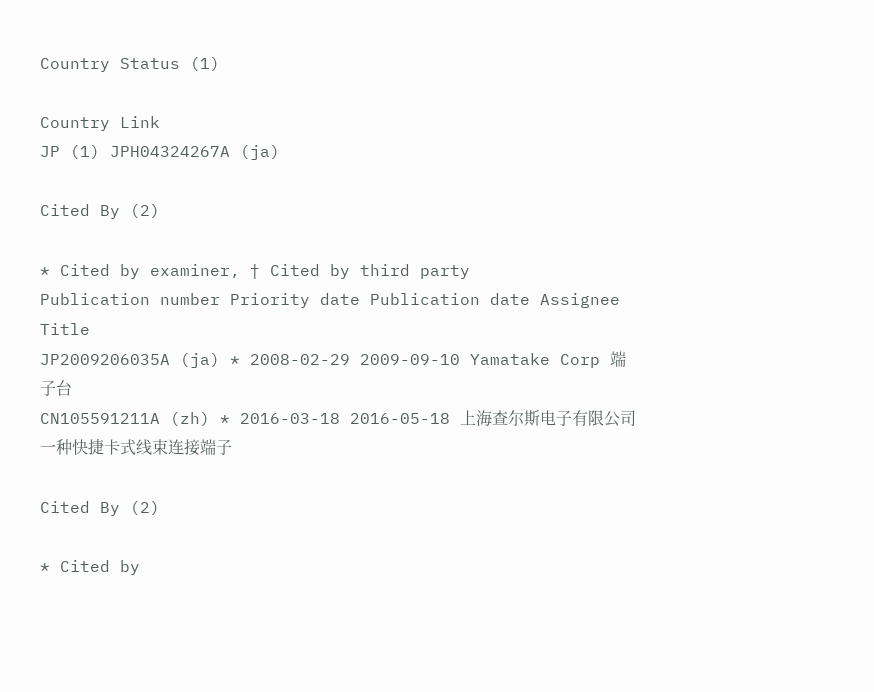Country Status (1)

Country Link
JP (1) JPH04324267A (ja)

Cited By (2)

* Cited by examiner, † Cited by third party
Publication number Priority date Publication date Assignee Title
JP2009206035A (ja) * 2008-02-29 2009-09-10 Yamatake Corp 端子台
CN105591211A (zh) * 2016-03-18 2016-05-18 上海查尔斯电子有限公司 一种快捷卡式线束连接端子

Cited By (2)

* Cited by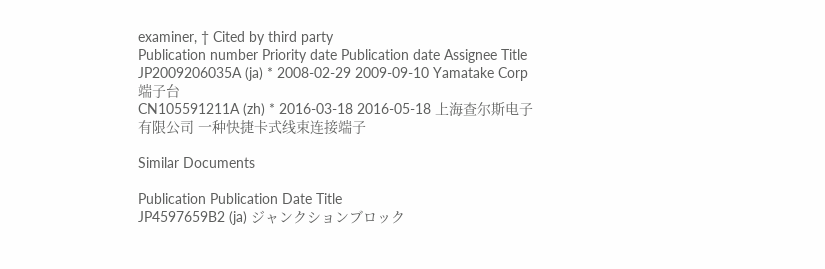examiner, † Cited by third party
Publication number Priority date Publication date Assignee Title
JP2009206035A (ja) * 2008-02-29 2009-09-10 Yamatake Corp 端子台
CN105591211A (zh) * 2016-03-18 2016-05-18 上海查尔斯电子有限公司 一种快捷卡式线束连接端子

Similar Documents

Publication Publication Date Title
JP4597659B2 (ja) ジャンクションブロック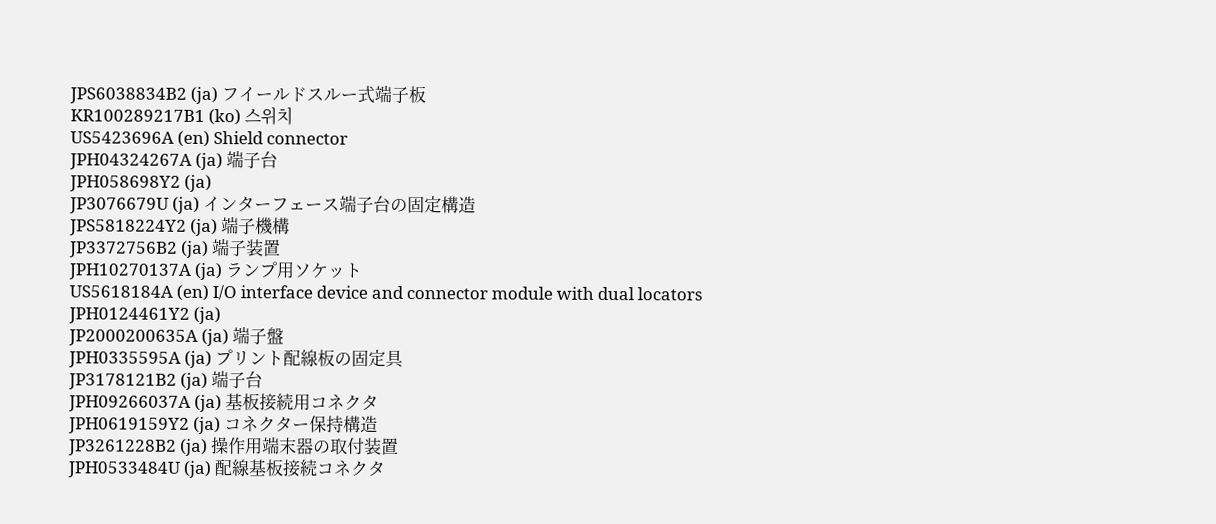JPS6038834B2 (ja) フイールドスルー式端子板
KR100289217B1 (ko) 스위치
US5423696A (en) Shield connector
JPH04324267A (ja) 端子台
JPH058698Y2 (ja)
JP3076679U (ja) インターフェース端子台の固定構造
JPS5818224Y2 (ja) 端子機構
JP3372756B2 (ja) 端子装置
JPH10270137A (ja) ランプ用ソケット
US5618184A (en) I/O interface device and connector module with dual locators
JPH0124461Y2 (ja)
JP2000200635A (ja) 端子盤
JPH0335595A (ja) プリント配線板の固定具
JP3178121B2 (ja) 端子台
JPH09266037A (ja) 基板接続用コネクタ
JPH0619159Y2 (ja) コネクター保持構造
JP3261228B2 (ja) 操作用端末器の取付装置
JPH0533484U (ja) 配線基板接続コネクタ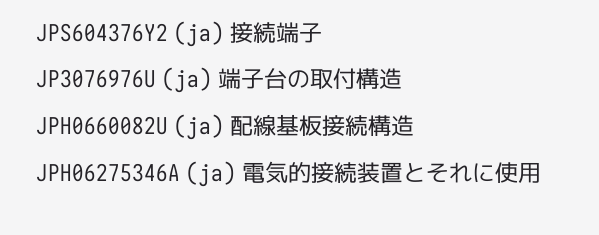JPS604376Y2 (ja) 接続端子
JP3076976U (ja) 端子台の取付構造
JPH0660082U (ja) 配線基板接続構造
JPH06275346A (ja) 電気的接続装置とそれに使用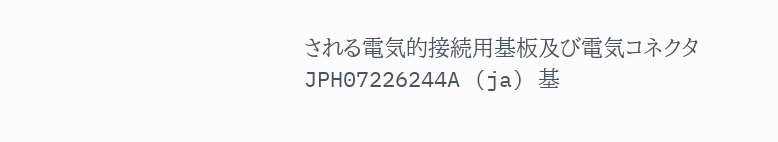される電気的接続用基板及び電気コネクタ
JPH07226244A (ja) 基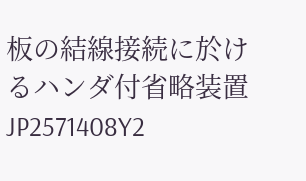板の結線接続に於けるハンダ付省略装置
JP2571408Y2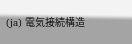(ja) 電気接続構造